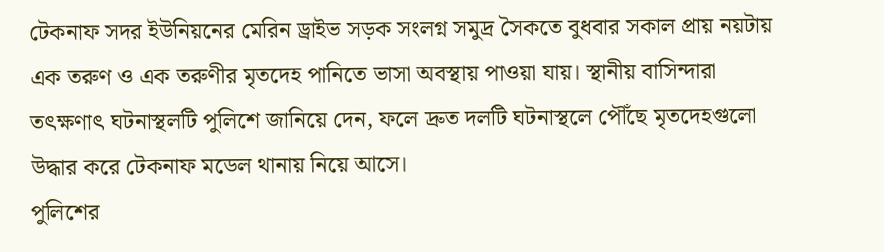টেকনাফ সদর ইউনিয়নের মেরিন ড্রাইভ সড়ক সংলগ্ন সমুদ্র সৈকতে বুধবার সকাল প্রায় নয়টায় এক তরুণ ও এক তরুণীর মৃতদেহ পানিতে ভাসা অবস্থায় পাওয়া যায়। স্থানীয় বাসিন্দারা তৎক্ষণাৎ ঘটনাস্থলটি পুলিশে জানিয়ে দেন, ফলে দ্রুত দলটি ঘটনাস্থলে পৌঁছে মৃতদেহগুলো উদ্ধার করে টেকনাফ মডেল থানায় নিয়ে আসে।
পুলিশের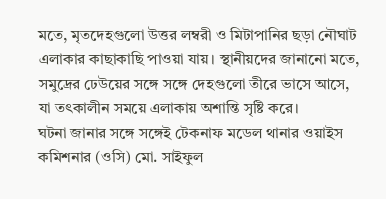মতে, মৃতদেহগুলো উত্তর লম্বরী ও মিটাপানির ছড়া নৌঘাট এলাকার কাছাকাছি পাওয়া যায়। স্থানীয়দের জানানো মতে, সমুদ্রের ঢেউয়ের সঙ্গে সঙ্গে দেহগুলো তীরে ভাসে আসে, যা তৎকালীন সময়ে এলাকায় অশান্তি সৃষ্টি করে।
ঘটনা জানার সঙ্গে সঙ্গেই টেকনাফ মডেল থানার ওয়াইস কমিশনার (ওসি) মো. সাইফুল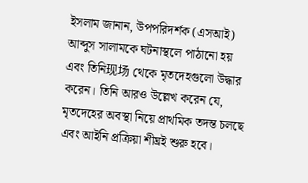ইসলাম জানান, উপপরিদর্শক (এসআই) আব্দুস সালামকে ঘটনাস্থলে পাঠানো হয় এবং তিনি现场 থেকে মৃতদেহগুলো উদ্ধার করেন। তিনি আরও উল্লেখ করেন যে, মৃতদেহের অবস্থা নিয়ে প্রাথমিক তদন্ত চলছে এবং আইনি প্রক্রিয়া শীঘ্রই শুরু হবে।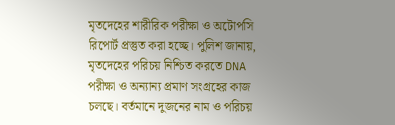মৃতদেহের শারীরিক পরীক্ষা ও অটোপসি রিপোর্ট প্রস্তুত করা হচ্ছে। পুলিশ জানায়, মৃতদেহের পরিচয় নিশ্চিত করতে DNA পরীক্ষা ও অন্যান্য প্রমাণ সংগ্রহের কাজ চলছে। বর্তমানে দুজনের নাম ও পরিচয়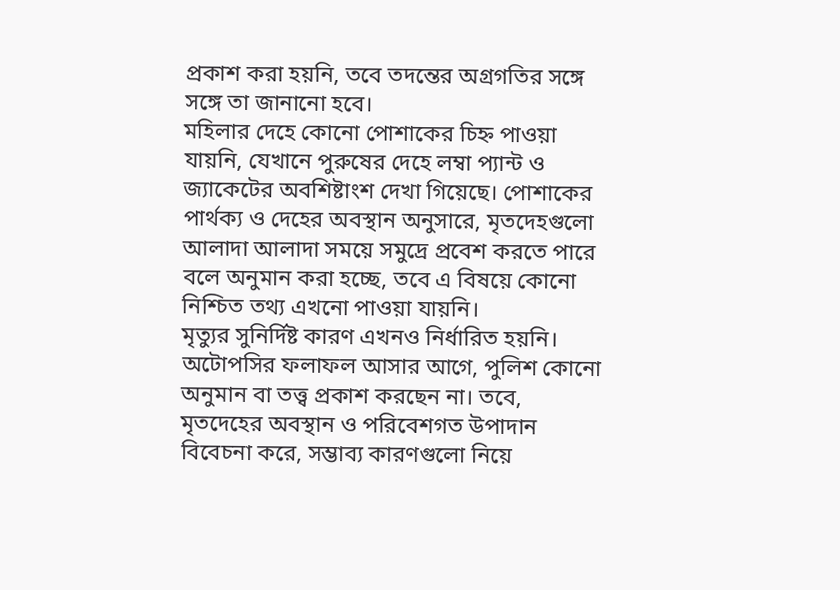প্রকাশ করা হয়নি, তবে তদন্তের অগ্রগতির সঙ্গে সঙ্গে তা জানানো হবে।
মহিলার দেহে কোনো পোশাকের চিহ্ন পাওয়া যায়নি, যেখানে পুরুষের দেহে লম্বা প্যান্ট ও জ্যাকেটের অবশিষ্টাংশ দেখা গিয়েছে। পোশাকের পার্থক্য ও দেহের অবস্থান অনুসারে, মৃতদেহগুলো আলাদা আলাদা সময়ে সমুদ্রে প্রবেশ করতে পারে বলে অনুমান করা হচ্ছে, তবে এ বিষয়ে কোনো নিশ্চিত তথ্য এখনো পাওয়া যায়নি।
মৃত্যুর সুনির্দিষ্ট কারণ এখনও নির্ধারিত হয়নি। অটোপসির ফলাফল আসার আগে, পুলিশ কোনো অনুমান বা তত্ত্ব প্রকাশ করছেন না। তবে, মৃতদেহের অবস্থান ও পরিবেশগত উপাদান বিবেচনা করে, সম্ভাব্য কারণগুলো নিয়ে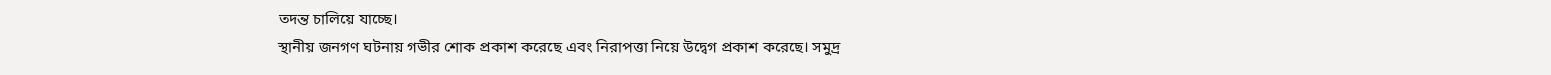তদন্ত চালিয়ে যাচ্ছে।
স্থানীয় জনগণ ঘটনায় গভীর শোক প্রকাশ করেছে এবং নিরাপত্তা নিয়ে উদ্বেগ প্রকাশ করেছে। সমুদ্র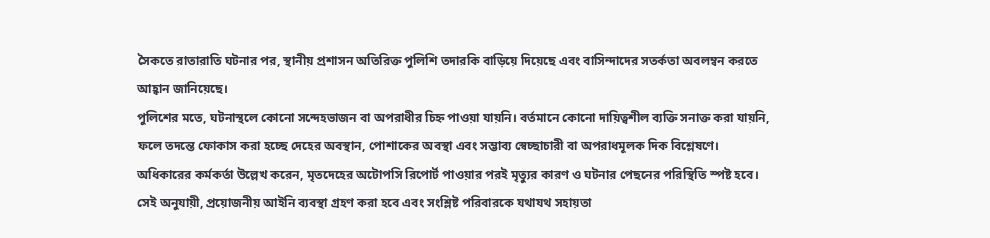সৈকতে রাতারাতি ঘটনার পর, স্থানীয় প্রশাসন অতিরিক্ত পুলিশি তদারকি বাড়িয়ে দিয়েছে এবং বাসিন্দাদের সতর্কতা অবলম্বন করতে আহ্বান জানিয়েছে।
পুলিশের মতে, ঘটনাস্থলে কোনো সন্দেহভাজন বা অপরাধীর চিহ্ন পাওয়া যায়নি। বর্তমানে কোনো দায়িত্বশীল ব্যক্তি সনাক্ত করা যায়নি, ফলে তদন্তে ফোকাস করা হচ্ছে দেহের অবস্থান, পোশাকের অবস্থা এবং সম্ভাব্য স্বেচ্ছাচারী বা অপরাধমূলক দিক বিশ্লেষণে।
অধিকারের কর্মকর্তা উল্লেখ করেন, মৃতদেহের অটোপসি রিপোর্ট পাওয়ার পরই মৃত্যুর কারণ ও ঘটনার পেছনের পরিস্থিতি স্পষ্ট হবে। সেই অনুযায়ী, প্রয়োজনীয় আইনি ব্যবস্থা গ্রহণ করা হবে এবং সংশ্লিষ্ট পরিবারকে যথাযথ সহায়তা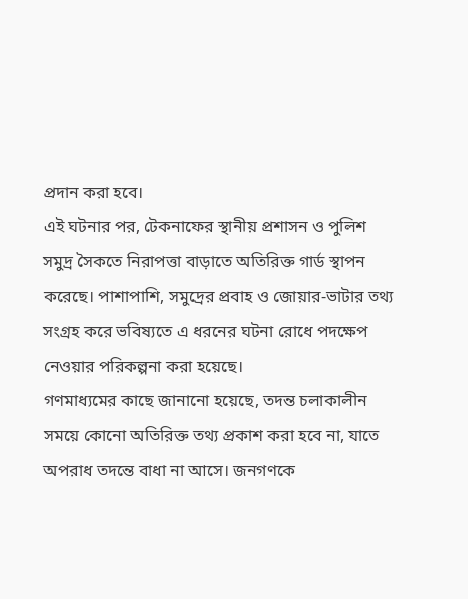প্রদান করা হবে।
এই ঘটনার পর, টেকনাফের স্থানীয় প্রশাসন ও পুলিশ সমুদ্র সৈকতে নিরাপত্তা বাড়াতে অতিরিক্ত গার্ড স্থাপন করেছে। পাশাপাশি, সমুদ্রের প্রবাহ ও জোয়ার-ভাটার তথ্য সংগ্রহ করে ভবিষ্যতে এ ধরনের ঘটনা রোধে পদক্ষেপ নেওয়ার পরিকল্পনা করা হয়েছে।
গণমাধ্যমের কাছে জানানো হয়েছে, তদন্ত চলাকালীন সময়ে কোনো অতিরিক্ত তথ্য প্রকাশ করা হবে না, যাতে অপরাধ তদন্তে বাধা না আসে। জনগণকে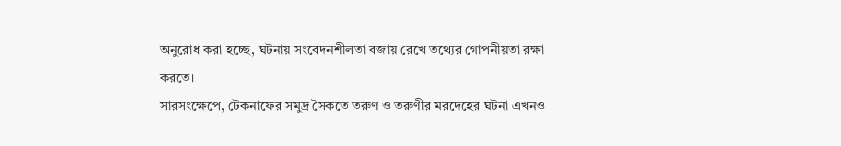অনুরোধ করা হচ্ছে, ঘটনায় সংবেদনশীলতা বজায় রেখে তথ্যের গোপনীয়তা রক্ষা করতে।
সারসংক্ষেপে, টেকনাফের সমুদ্র সৈকতে তরুণ ও তরুণীর মরদেহের ঘটনা এখনও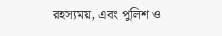রহস্যময়, এবং পুলিশ ও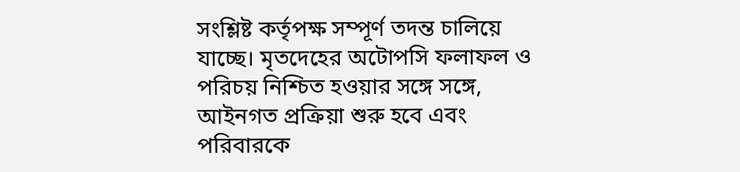সংশ্লিষ্ট কর্তৃপক্ষ সম্পূর্ণ তদন্ত চালিয়ে যাচ্ছে। মৃতদেহের অটোপসি ফলাফল ও পরিচয় নিশ্চিত হওয়ার সঙ্গে সঙ্গে, আইনগত প্রক্রিয়া শুরু হবে এবং পরিবারকে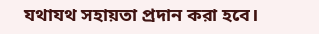যথাযথ সহায়তা প্রদান করা হবে।